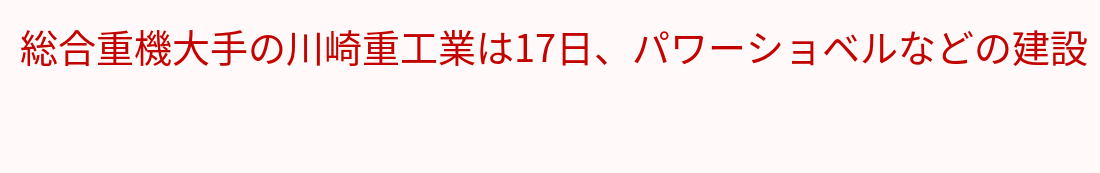総合重機大手の川崎重工業は17日、パワーショベルなどの建設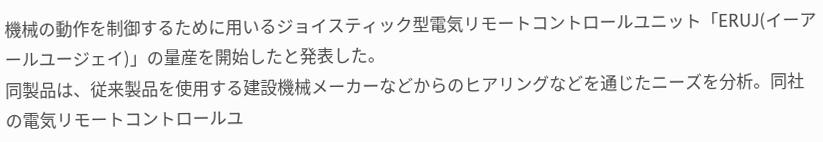機械の動作を制御するために用いるジョイスティック型電気リモートコントロールユニット「ERUJ(イーアールユージェイ)」の量産を開始したと発表した。
同製品は、従来製品を使用する建設機械メーカーなどからのヒアリングなどを通じたニーズを分析。同社の電気リモートコントロールユ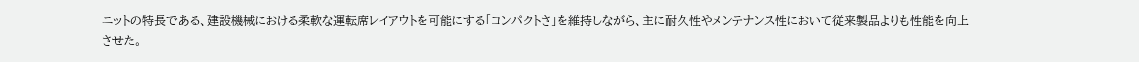ニットの特長である、建設機械における柔軟な運転席レイアウトを可能にする「コンパクトさ」を維持しながら、主に耐久性やメンテナンス性において従来製品よりも性能を向上させた。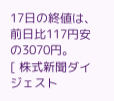17日の終値は、前日比117円安の3070円。
[ 株式新聞ダイジェスト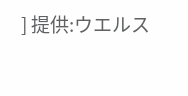] 提供:ウエルス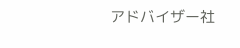アドバイザー社